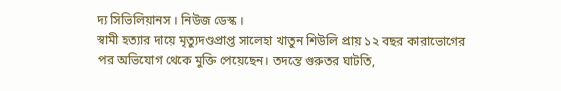দ্য সিভিলিয়ানস । নিউজ ডেস্ক ।
স্বামী হত্যার দায়ে মৃত্যুদণ্ডপ্রাপ্ত সালেহা খাতুন শিউলি প্রায় ১২ বছর কারাভোগের পর অভিযোগ থেকে মুক্তি পেয়েছেন। তদন্তে গুরুতর ঘাটতি,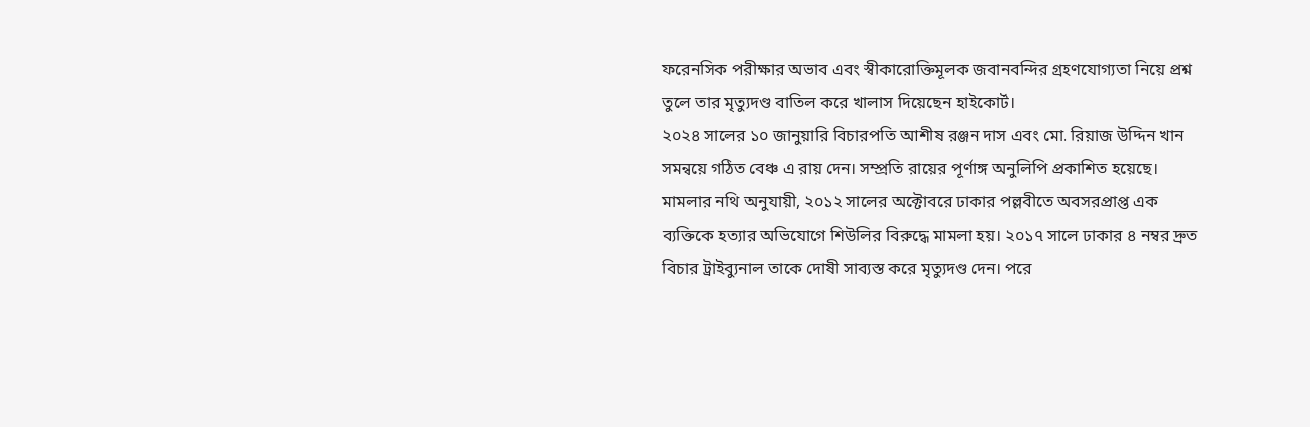ফরেনসিক পরীক্ষার অভাব এবং স্বীকারোক্তিমূলক জবানবন্দির গ্রহণযোগ্যতা নিয়ে প্রশ্ন তুলে তার মৃত্যুদণ্ড বাতিল করে খালাস দিয়েছেন হাইকোর্ট।
২০২৪ সালের ১০ জানুয়ারি বিচারপতি আশীষ রঞ্জন দাস এবং মো. রিয়াজ উদ্দিন খান সমন্বয়ে গঠিত বেঞ্চ এ রায় দেন। সম্প্রতি রায়ের পূর্ণাঙ্গ অনুলিপি প্রকাশিত হয়েছে।
মামলার নথি অনুযায়ী, ২০১২ সালের অক্টোবরে ঢাকার পল্লবীতে অবসরপ্রাপ্ত এক ব্যক্তিকে হত্যার অভিযোগে শিউলির বিরুদ্ধে মামলা হয়। ২০১৭ সালে ঢাকার ৪ নম্বর দ্রুত বিচার ট্রাইব্যুনাল তাকে দোষী সাব্যস্ত করে মৃত্যুদণ্ড দেন। পরে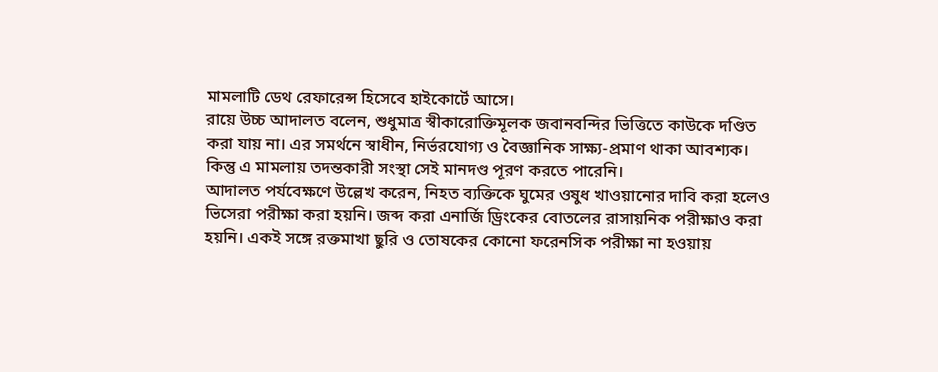মামলাটি ডেথ রেফারেন্স হিসেবে হাইকোর্টে আসে।
রায়ে উচ্চ আদালত বলেন, শুধুমাত্র স্বীকারোক্তিমূলক জবানবন্দির ভিত্তিতে কাউকে দণ্ডিত করা যায় না। এর সমর্থনে স্বাধীন, নির্ভরযোগ্য ও বৈজ্ঞানিক সাক্ষ্য-প্রমাণ থাকা আবশ্যক। কিন্তু এ মামলায় তদন্তকারী সংস্থা সেই মানদণ্ড পূরণ করতে পারেনি।
আদালত পর্যবেক্ষণে উল্লেখ করেন, নিহত ব্যক্তিকে ঘুমের ওষুধ খাওয়ানোর দাবি করা হলেও ভিসেরা পরীক্ষা করা হয়নি। জব্দ করা এনার্জি ড্রিংকের বোতলের রাসায়নিক পরীক্ষাও করা হয়নি। একই সঙ্গে রক্তমাখা ছুরি ও তোষকের কোনো ফরেনসিক পরীক্ষা না হওয়ায়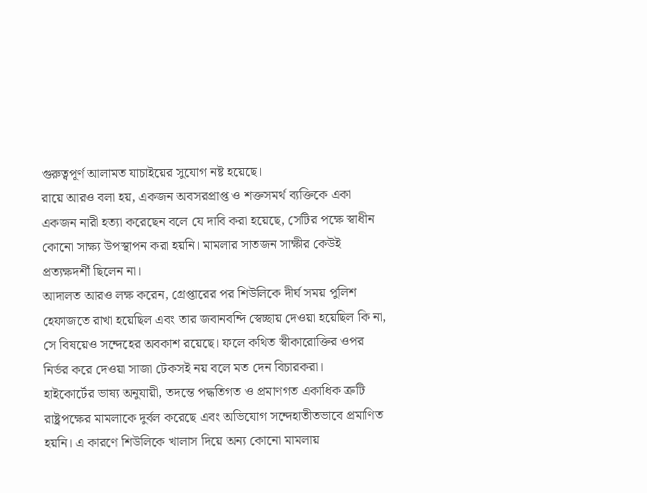গুরুত্বপূর্ণ আলামত যাচাইয়ের সুযোগ নষ্ট হয়েছে।
রায়ে আরও বলা হয়, একজন অবসরপ্রাপ্ত ও শক্তসমর্থ ব্যক্তিকে একা একজন নারী হত্যা করেছেন বলে যে দাবি করা হয়েছে, সেটির পক্ষে স্বাধীন কোনো সাক্ষ্য উপস্থাপন করা হয়নি। মামলার সাতজন সাক্ষীর কেউই প্রত্যক্ষদর্শী ছিলেন না।
আদালত আরও লক্ষ করেন, গ্রেপ্তারের পর শিউলিকে দীর্ঘ সময় পুলিশ হেফাজতে রাখা হয়েছিল এবং তার জবানবন্দি স্বেচ্ছায় দেওয়া হয়েছিল কি না, সে বিষয়েও সন্দেহের অবকাশ রয়েছে। ফলে কথিত স্বীকারোক্তির ওপর নির্ভর করে দেওয়া সাজা টেকসই নয় বলে মত দেন বিচারকরা।
হাইকোর্টের ভাষ্য অনুযায়ী, তদন্তে পদ্ধতিগত ও প্রমাণগত একাধিক ত্রুটি রাষ্ট্রপক্ষের মামলাকে দুর্বল করেছে এবং অভিযোগ সন্দেহাতীতভাবে প্রমাণিত হয়নি। এ কারণে শিউলিকে খালাস দিয়ে অন্য কোনো মামলায়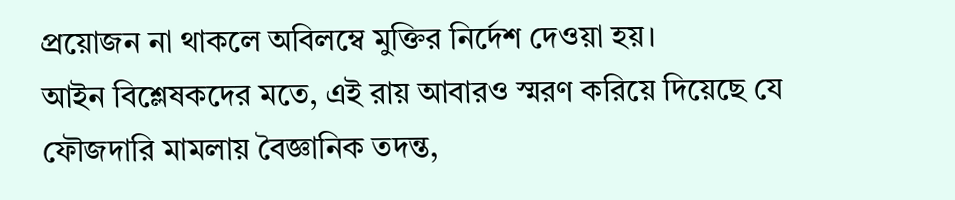প্রয়োজন না থাকলে অবিলম্বে মুক্তির নির্দেশ দেওয়া হয়।
আইন বিশ্লেষকদের মতে, এই রায় আবারও স্মরণ করিয়ে দিয়েছে যে ফৌজদারি মামলায় বৈজ্ঞানিক তদন্ত,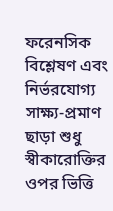ফরেনসিক বিশ্লেষণ এবং নির্ভরযোগ্য সাক্ষ্য-প্রমাণ ছাড়া শুধু স্বীকারোক্তির ওপর ভিত্তি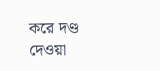করে দণ্ড দেওয়া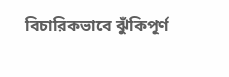বিচারিকভাবে ঝুঁকিপূর্ণ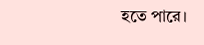হতে পারে।